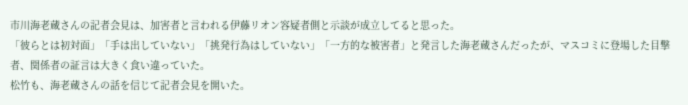市川海老蔵さんの記者会見は、加害者と言われる伊藤リオン容疑者側と示談が成立してると思った。
「彼らとは初対面」「手は出していない」「挑発行為はしていない」「一方的な被害者」と発言した海老蔵さんだったが、マスコミに登場した目撃者、関係者の証言は大きく食い違っていた。
松竹も、海老蔵さんの話を信じて記者会見を開いた。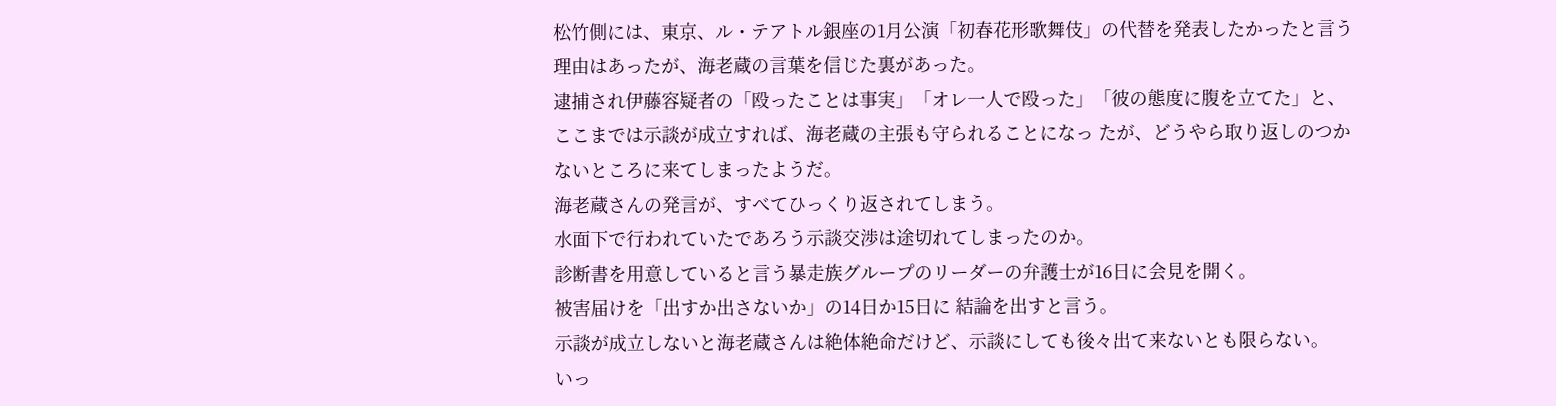松竹側には、東京、ル・テアトル銀座の1月公演「初春花形歌舞伎」の代替を発表したかったと言う理由はあったが、海老蔵の言葉を信じた裏があった。
逮捕され伊藤容疑者の「殴ったことは事実」「オレ一人で殴った」「彼の態度に腹を立てた」と、ここまでは示談が成立すれば、海老蔵の主張も守られることになっ たが、どうやら取り返しのつかないところに来てしまったようだ。
海老蔵さんの発言が、すべてひっくり返されてしまう。
水面下で行われていたであろう示談交渉は途切れてしまったのか。
診断書を用意していると言う暴走族グループのリーダーの弁護士が16日に会見を開く。
被害届けを「出すか出さないか」の14日か15日に 結論を出すと言う。
示談が成立しないと海老蔵さんは絶体絶命だけど、示談にしても後々出て来ないとも限らない。
いっ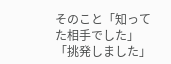そのこと「知ってた相手でした」「挑発しました」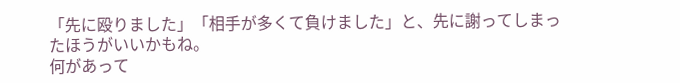「先に殴りました」「相手が多くて負けました」と、先に謝ってしまったほうがいいかもね。
何があって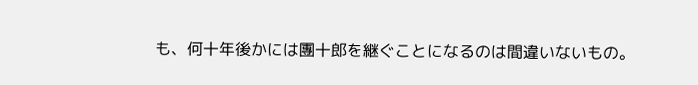も、何十年後かには團十郎を継ぐことになるのは間違いないもの。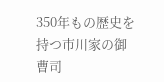350年もの歴史を持つ市川家の御曹司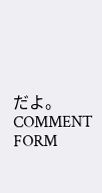だよ。
COMMENT FORM